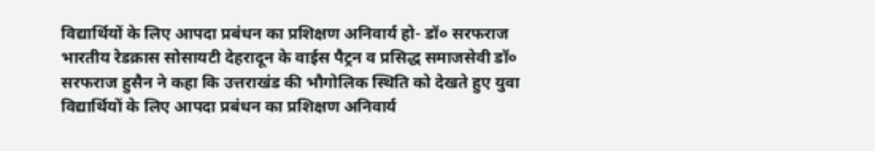विद्यार्थियों के लिए आपदा प्रबंधन का प्रशिक्षण अनिवार्य हो- डॉ० सरफराज
भारतीय रेडक्रास सोसायटी देहरादून के वाईस पैट्रन व प्रसिद्ध समाजसेवी डॉ० सरफराज हुसैन ने कहा कि उत्तराखंड की भौगोलिक स्थिति को देखते हुए युवा विद्यार्थियों के लिए आपदा प्रबंधन का प्रशिक्षण अनिवार्य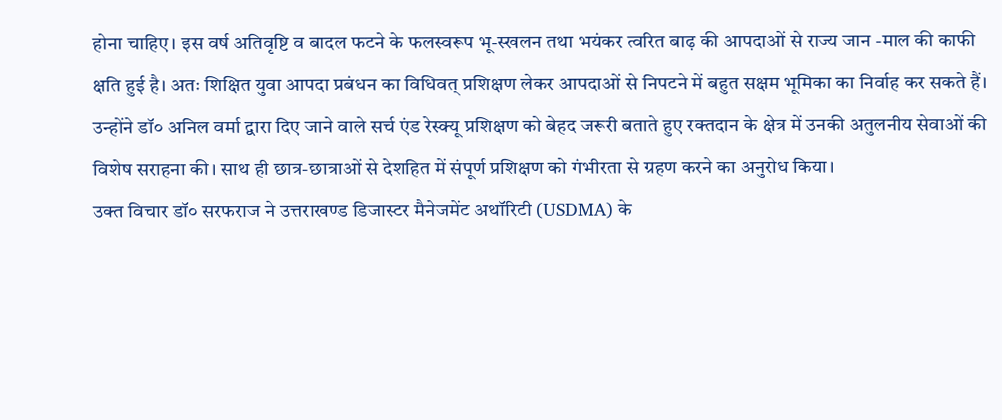होना चाहिए। इस वर्ष अतिवृष्टि व बादल फटने के फलस्वरूप भू-स्खलन तथा भयंकर त्वरित बाढ़ की आपदाओं से राज्य जान -माल की काफी क्षति हुई है। अतः शिक्षित युवा आपदा प्रबंधन का विधिवत् प्रशिक्षण लेकर आपदाओं से निपटने में बहुत सक्षम भूमिका का निर्वाह कर सकते हैं। उन्होंने डॉ० अनिल वर्मा द्वारा दिए जाने वाले सर्च एंड रेस्क्यू प्रशिक्षण को बेहद जरूरी बताते हुए रक्तदान के क्षेत्र में उनकी अतुलनीय सेवाओं की विशेष सराहना की। साथ ही छात्र-छात्राओं से देशहित में संपूर्ण प्रशिक्षण को गंभीरता से ग्रहण करने का अनुरोध किया।
उक्त विचार डॉ० सरफराज ने उत्तराखण्ड डिजास्टर मैनेजमेंट अथॉरिटी (USDMA) के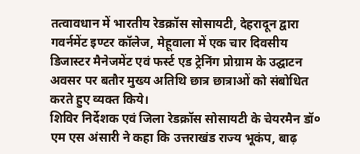तत्वावधान में भारतीय रेडक्रॉस सोसायटी, देहरादून द्वारा गवर्नमेंट इण्टर कॉलेज, मेहूवाला में एक चार दिवसीय डिजास्टर मैनेजमेंट एवं फर्स्ट एड ट्रेनिंग प्रोग्राम के उद्घाटन अवसर पर बतौर मुख्य अतिथि छात्र छात्राओं को संबोधित करते हुए व्यक्त किये।
शिविर निर्देशक एवं जिला रेडक्रॉस सोसायटी के चेयरमैन डॉ० एम एस अंसारी ने कहा कि उत्तराखंड राज्य भूकंप, बाढ़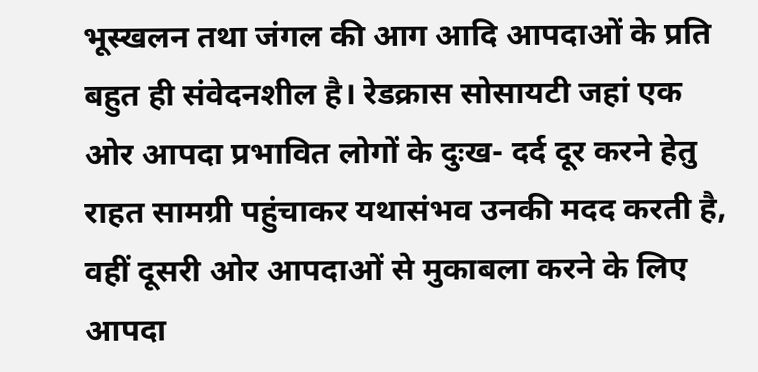भूस्खलन तथा जंगल की आग आदि आपदाओं के प्रति बहुत ही संवेदनशील है। रेडक्रास सोसायटी जहां एक ओर आपदा प्रभावित लोगों के दुःख- दर्द दूर करने हेतु राहत सामग्री पहुंचाकर यथासंभव उनकी मदद करती है, वहीं दूसरी ओर आपदाओं से मुकाबला करने के लिए आपदा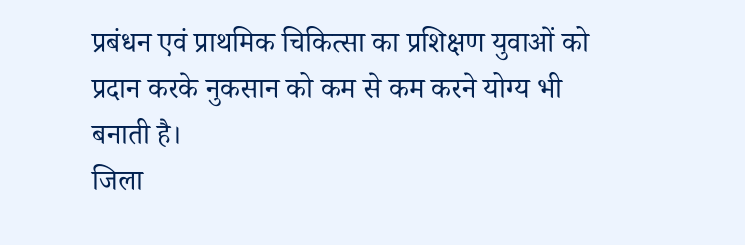प्रबंधन एवं प्राथमिक चिकित्सा का प्रशिक्षण युवाओं को प्रदान करके नुकसान को कम से कम करने योग्य भी बनाती है।
जिला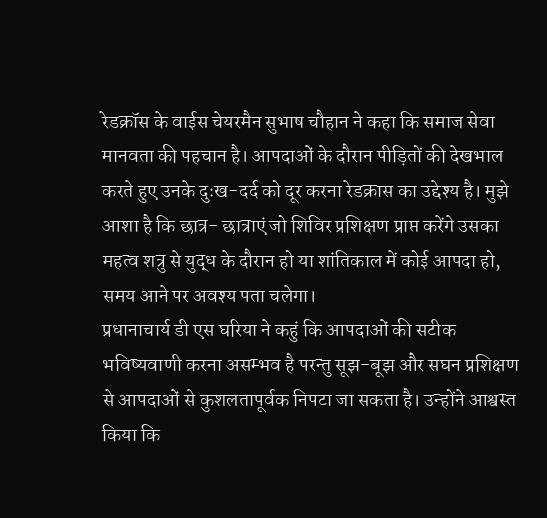रेडक्रॉस के वाईस चेयरमैन सुभाष चौहान ने कहा कि समाज सेवा मानवता की पहचान है। आपदाओं के दौरान पीड़ितों की देखभाल करते हुए उनके दुःख-दर्द को दूर करना रेडक्रास का उद्देश्य है। मुझे आशा है कि छात्र- छात्राएं जो शिविर प्रशिक्षण प्राप्त करेंगे उसका महत्व शत्रु से युद्ध के दौरान हो या शांतिकाल में कोई आपदा हो, समय आने पर अवश्य पता चलेगा।
प्रधानाचार्य डी एस घरिया ने कहुं कि आपदाओं की सटीक भविष्यवाणी करना असम्भव है परन्तु सूझ-बूझ और सघन प्रशिक्षण से आपदाओं से कुशलतापूर्वक निपटा जा सकता है। उन्होंने आश्वस्त किया कि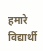हमारे विद्यार्थी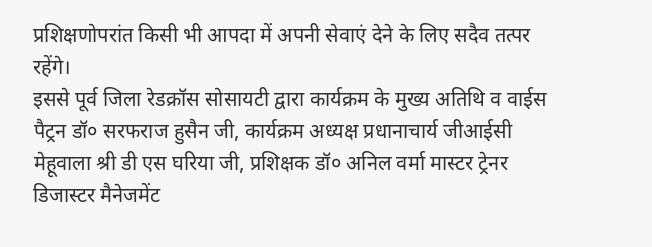प्रशिक्षणोपरांत किसी भी आपदा में अपनी सेवाएं देने के लिए सदैव तत्पर रहेंगे।
इससे पूर्व जिला रेडक्रॉस सोसायटी द्वारा कार्यक्रम के मुख्य अतिथि व वाईस पैट्रन डॉ० सरफराज हुसैन जी, कार्यक्रम अध्यक्ष प्रधानाचार्य जीआईसी मेहूवाला श्री डी एस घरिया जी, प्रशिक्षक डॉ० अनिल वर्मा मास्टर ट्रेनर डिजास्टर मैनेजमेंट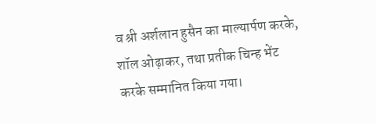व श्री अर्शलान हुसैन का माल्यार्पण करके, शॉल ओढ़ाकर, तथा प्रतीक चिन्ह भेंट करके सम्मानित किया गया।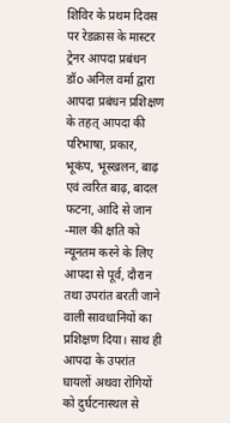शिविर के प्रथम दिवस पर रेडक्रास के मास्टर ट्रेनर आपदा प्रबंधन डॉo अनिल वर्मा द्वारा आपदा प्रबंधन प्रशिक्षण के तहत् आपदा की परिभाषा, प्रकार, भूकंप, भूस्खलन, बाढ़ एवं त्वरित बाढ़, बादल फटना, आदि से जान -माल की क्षति को न्यूनतम करने के लिए आपदा से पूर्व, दौरान तथा उपरांत बरती जाने वाली सावधानियों का प्रशिक्षण दिया। साथ ही आपदा के उपरांत घायलों अथवा रोगियों को दुर्घटनास्थल से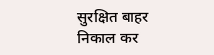सुरक्षित बाहर निकाल कर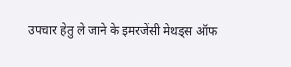उपचार हेतु ले जाने के इमरजेंसी मेथड्स ऑफ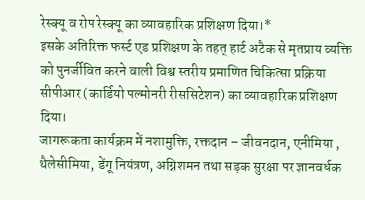रेस्क्यू व रोप रेस्क्यू का व्यावहारिक प्रशिक्षण दिया।*
इसके अतिरिक्त फर्स्ट एड प्रशिक्षण के तहत् हार्ट अटैक से मृतप्राय व्यक्ति को पुनर्जीवित करने वाली विश्व स्तरीय प्रमाणित चिकित्सा प्रक्रिया सीपीआर (कार्डियो पल्मोनरी रीससिटेशन) का व्यावहारिक प्रशिक्षण दिया।
जागरूकता कार्यक्रम में नशामुक्ति, रक्तदान – जीवनदान, एनीमिया , थैलेसीमिया, डेंगू नियंत्रण, अग्निशमन तथा सड़क सुरक्षा पर ज्ञानवर्धक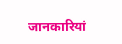जानकारियां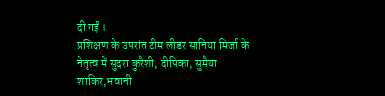दी गईं ।
प्रशिक्षण के उपरांत टीम लीडर सानिया मिर्जा के नेतृत्व में सुदरा कुरैशी, दीपिका, सुमैया शाकिर,भवानी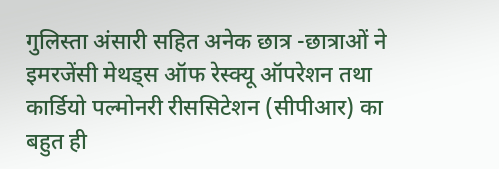गुलिस्ता अंसारी सहित अनेक छात्र -छात्राओं ने इमरजेंसी मेथड्स ऑफ रेस्क्यू ऑपरेशन तथा कार्डियो पल्मोनरी रीससिटेशन (सीपीआर) का बहुत ही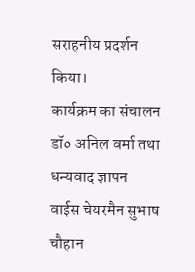सराहनीय प्रदर्शन किया।
कार्यक्रम का संचालन डॉ० अनिल वर्मा तथा धन्यवाद ज्ञापन वाईस चेयरमैन सुभाष चौहान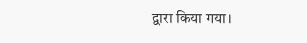द्वारा किया गया।